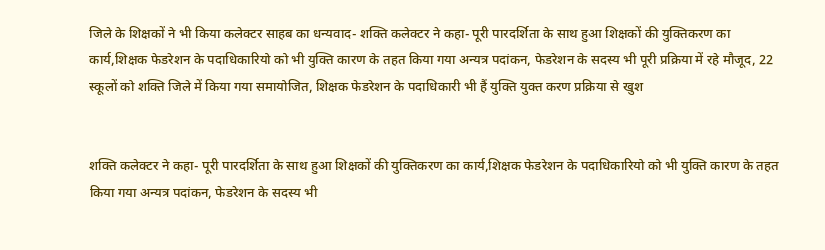जिले के शिक्षकों ने भी किया कलेक्टर साहब का धन्यवाद- शक्ति कलेक्टर ने कहा- पूरी पारदर्शिता के साथ हुआ शिक्षकों की युक्तिकरण का कार्य,शिक्षक फेडरेशन के पदाधिकारियो को भी युक्ति कारण के तहत किया गया अन्यत्र पदांकन, फेडरेशन के सदस्य भी पूरी प्रक्रिया में रहे मौजूद, 22 स्कूलों को शक्ति जिले में किया गया समायोजित, शिक्षक फेडरेशन के पदाधिकारी भी हैं युक्ति युक्त करण प्रक्रिया से खुश


शक्ति कलेक्टर ने कहा- पूरी पारदर्शिता के साथ हुआ शिक्षकों की युक्तिकरण का कार्य,शिक्षक फेडरेशन के पदाधिकारियो को भी युक्ति कारण के तहत किया गया अन्यत्र पदांकन, फेडरेशन के सदस्य भी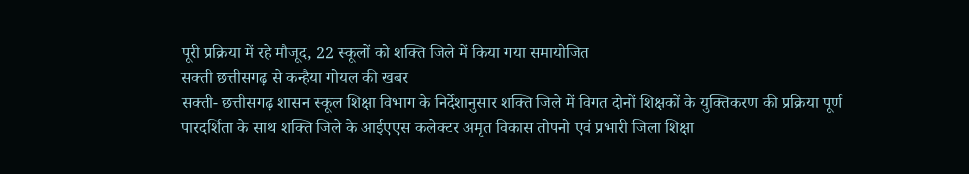पूरी प्रक्रिया में रहे मौजूद, 22 स्कूलों को शक्ति जिले में किया गया समायोजित
सक्ती छत्तीसगढ़ से कन्हैया गोयल की खबर
सक्ती- छत्तीसगढ़ शासन स्कूल शिक्षा विभाग के निर्देशानुसार शक्ति जिले में विगत दोनों शिक्षकों के युक्तिकरण की प्रक्रिया पूर्ण पारदर्शिता के साथ शक्ति जिले के आईएएस कलेक्टर अमृत विकास तोपनो एवं प्रभारी जिला शिक्षा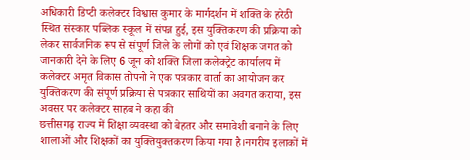अधिकारी डिप्टी कलेक्टर विश्वास कुमार के मार्गदर्शन में शक्ति के हरेठी स्थित संस्कार पब्लिक स्कूल में संपन्न हुई, इस युक्तिकरण की प्रक्रिया को लेकर सार्वजनिक रूप से संपूर्ण जिले के लोगों को एवं शिक्षक जगत को जानकारी देने के लिए 6 जून को शक्ति जिला कलेक्ट्रेट कार्यालय में कलेक्टर अमृत विकास तोपनो ने एक पत्रकार वार्ता का आयोजन कर युक्तिकरण की संपूर्ण प्रक्रिया से पत्रकार साथियों का अवगत कराया, इस अवसर पर कलेक्टर साहब ने कहा की
छत्तीसगढ़ राज्य में शिक्षा व्यवस्था को बेहतर और समावेशी बनाने के लिए शालाओं और शिक्षकों का युक्तियुक्तकरण किया गया है।नगरीय इलाकों में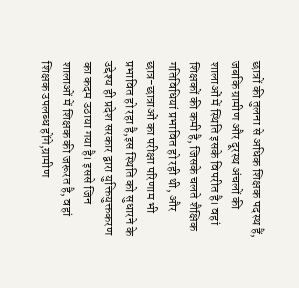छात्रों की तुलना से अधिक शिक्षक पदस्थ हैं, जबकि ग्रामीण और दूरस्थ अंचलों की शालाओं में स्थिति इसके विपरीत है। वहां शिक्षकों की कमी है, जिसके चलते शैक्षिक गतिविधियां प्रभावित हो रही थी, और छात्र-छात्राओं का परीक्षा परिणाम भी प्रभावित हो रहा है,इस स्थिति को सुधारने के उद्देश्य ही प्रदेश सरकार द्वारा युक्तियुक्तकरण का कदम उठाया गया है। इससे जिन शालाओं में शिक्षक की जरूरत है, वहां शिक्षक उपलब्ध होंगे,ग्रामीण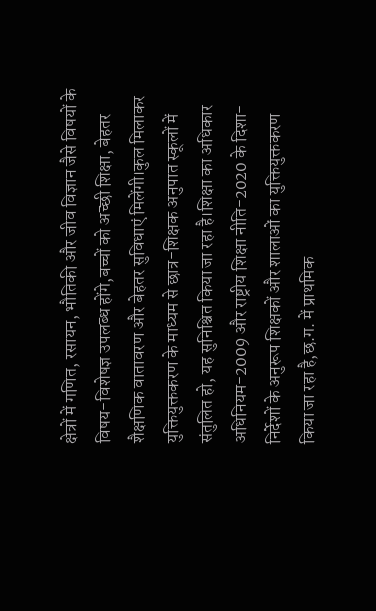क्षेत्रों में गणित, रसायन, भौतिकी और जीव विज्ञान जैसे विषयों के विषय-विशेषज्ञ उपलब्ध होंगे,बच्चों को अच्छी शिक्षा, बेहतर शैक्षणिक वातावरण और बेहतर सुविधाएं मिलेंगी।कुल मिलाकर युक्तियुक्तकरण के माध्यम से छात्र-शिक्षक अनुपात स्कूलों में संतुलित हो, यह सुनिश्चित किया जा रहा है।शिक्षा का अधिकार अधिनियम-2009 और राष्ट्रीय शिक्षा नीति-2020 के दिशा-निर्देशों के अनुरूप शिक्षकों और शालाओं का युक्तियुक्तकरण किया जा रहा है,छ.ग. में प्राथमिक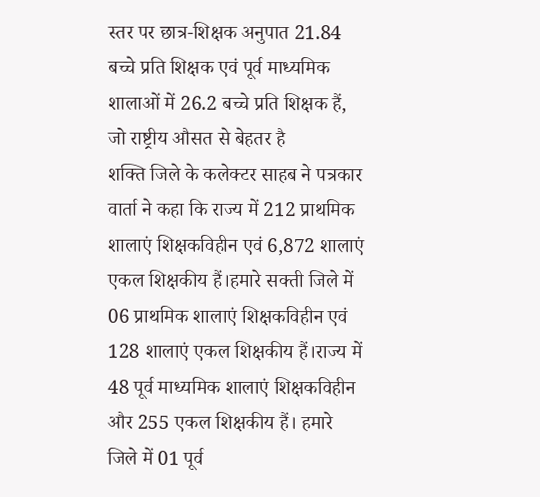स्तर पर छात्र-शिक्षक अनुपात 21.84 बच्चे प्रति शिक्षक एवं पूर्व माध्यमिक शालाओं में 26.2 बच्चे प्रति शिक्षक हैं, जो राष्ट्रीय औसत से बेहतर है
शक्ति जिले के कलेक्टर साहब ने पत्रकार वार्ता ने कहा कि राज्य में 212 प्राथमिक शालाएं शिक्षकविहीन एवं 6,872 शालाएं एकल शिक्षकीय हैं।हमारे सक्ती जिले में 06 प्राथमिक शालाएं शिक्षकविहीन एवं 128 शालाएं एकल शिक्षकीय हैं।राज्य में 48 पूर्व माध्यमिक शालाएं शिक्षकविहीन और 255 एकल शिक्षकीय हैं। हमारे जिले में 01 पूर्व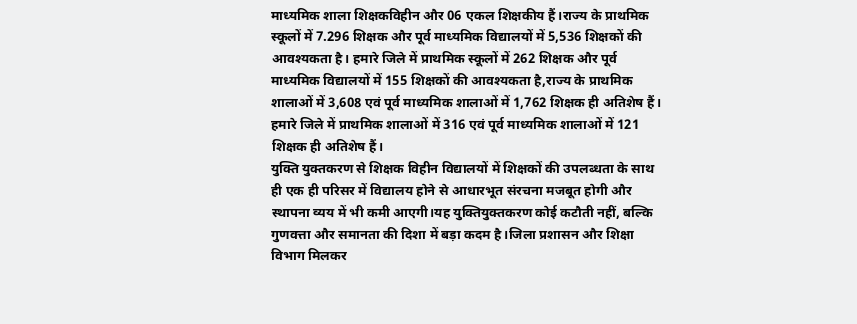माध्यमिक शाला शिक्षकविहीन और 06 एकल शिक्षकीय हैं।राज्य के प्राथमिक स्कूलों में 7.296 शिक्षक और पूर्व माध्यमिक विद्यालयों में 5,536 शिक्षकों की आवश्यकता है। हमारे जिले में प्राथमिक स्कूलों में 262 शिक्षक और पूर्व माध्यमिक विद्यालयों में 155 शिक्षकों की आवश्यकता है,राज्य के प्राथमिक शालाओं में 3,608 एवं पूर्व माध्यमिक शालाओं में 1,762 शिक्षक ही अतिशेष हैं। हमारे जिले में प्राथमिक शालाओं में 316 एवं पूर्व माध्यमिक शालाओं में 121 शिक्षक ही अतिशेष हैं।
युक्ति युक्तकरण से शिक्षक विहीन विद्यालयों में शिक्षकों की उपलब्धता के साथ ही एक ही परिसर में विद्यालय होने से आधारभूत संरचना मजबूत होगी और स्थापना व्यय में भी कमी आएगी।यह युक्तियुक्तकरण कोई कटौती नहीं, बल्कि गुणवत्ता और समानता की दिशा में बड़ा कदम है।जिला प्रशासन और शिक्षा विभाग मिलकर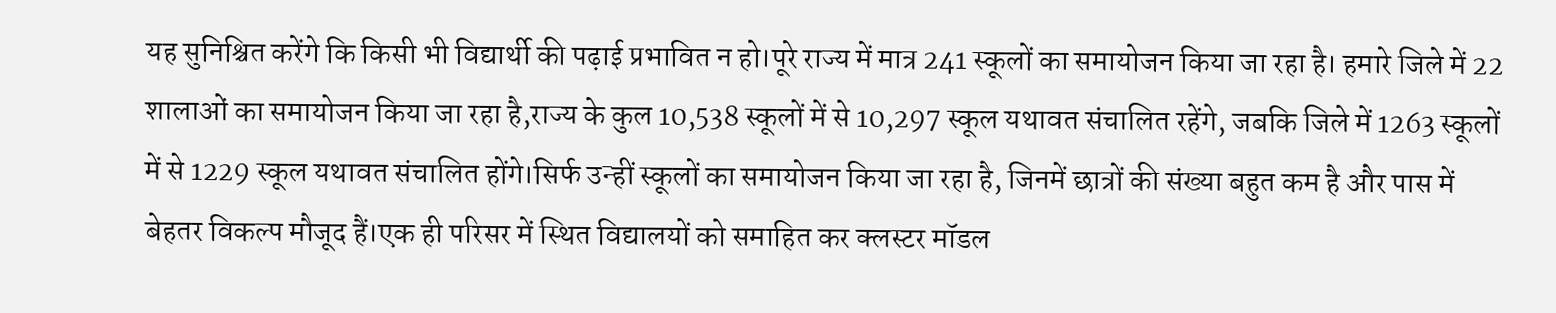यह सुनिश्चित करेंगे कि किसी भी विद्यार्थी की पढ़ाई प्रभावित न हो।पूरे राज्य में मात्र 241 स्कूलों का समायोजन किया जा रहा है। हमारे जिले में 22 शालाओं का समायोजन किया जा रहा है,राज्य के कुल 10,538 स्कूलों में से 10,297 स्कूल यथावत संचालित रहेंगे, जबकि जिले में 1263 स्कूलों में से 1229 स्कूल यथावत संचालित होंगे।सिर्फ उन्हीं स्कूलों का समायोजन किया जा रहा है, जिनमें छात्रों की संख्या बहुत कम है और पास में बेहतर विकल्प मौजूद हैं।एक ही परिसर में स्थित विद्यालयों को समाहित कर क्लस्टर मॉडल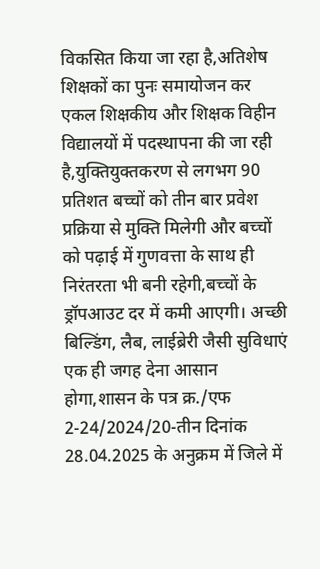विकसित किया जा रहा है,अतिशेष शिक्षकों का पुनः समायोजन कर एकल शिक्षकीय और शिक्षक विहीन विद्यालयों में पदस्थापना की जा रही है,युक्तियुक्तकरण से लगभग 90 प्रतिशत बच्चों को तीन बार प्रवेश प्रक्रिया से मुक्ति मिलेगी और बच्चों को पढ़ाई में गुणवत्ता के साथ ही निरंतरता भी बनी रहेगी,बच्चों के ड्रॉपआउट दर में कमी आएगी। अच्छी बिल्डिंग, लैब, लाईब्रेरी जैसी सुविधाएं एक ही जगह देना आसान होगा,शासन के पत्र क्र./एफ 2-24/2024/20-तीन दिनांक 28.04.2025 के अनुक्रम में जिले में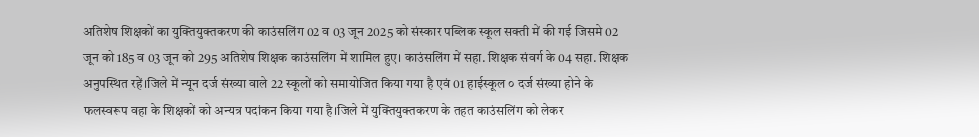अतिशेष शिक्षकों का युक्तियुक्तकरण की काउंसलिंग 02 व 03 जून 2025 को संस्कार पब्लिक स्कूल सक्ती में की गई जिसमे 02 जून को 185 व 03 जून को 295 अतिशेष शिक्षक काउंसलिंग में शामिल हुए। काउंसलिंग में सहा. शिक्षक संवर्ग के 04 सहा. शिक्षक अनुपस्थित रहें।जिले में न्यून दर्ज संख्या वाले 22 स्कूलों को समायोजित किया गया है एवं 01 हाईस्कूल ० दर्ज संख्या होने के फलस्वरूप वहा के शिक्षकों को अन्यत्र पदांकन किया गया है।जिले में युक्तियुक्तकरण के तहत काउंसलिंग को लेकर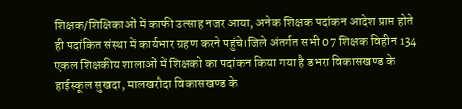शिक्षक/शिक्षिकाओं में काफी उत्साह नजर आया, अनेक शिक्षक पदांकन आदेश प्राप्त होते ही पदांकित संस्था में कार्यभार ग्रहण करने पहुंचे।जिले अंतर्गत सभी 07 शिक्षक विहीन 134 एकल शिक्षकीय शालाओं में शिक्षको का पदांकन किया गया है डभरा विकासखण्ड के हाईस्कूल सुखदा, मालखरौदा विकासखण्ड के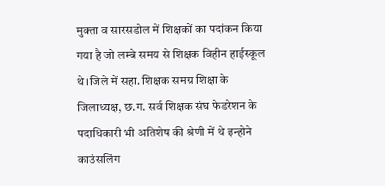मुक्ता व सारसडोल में शिक्षकों का पदांकन किया गया है जो लम्बे समय से शिक्षक विहीन हाईस्कूल थे।जिले में सहा. शिक्षक समग्र शिक्षा के जिलाध्यक्ष, छ.ग. सर्व शिक्षक संघ फेडरेशन के पदाधिकारी भी अतिशेष की श्रेणी में थे इन्होने काउंसलिंग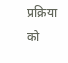प्रक्रिया को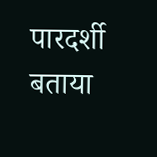पारदर्शी बताया